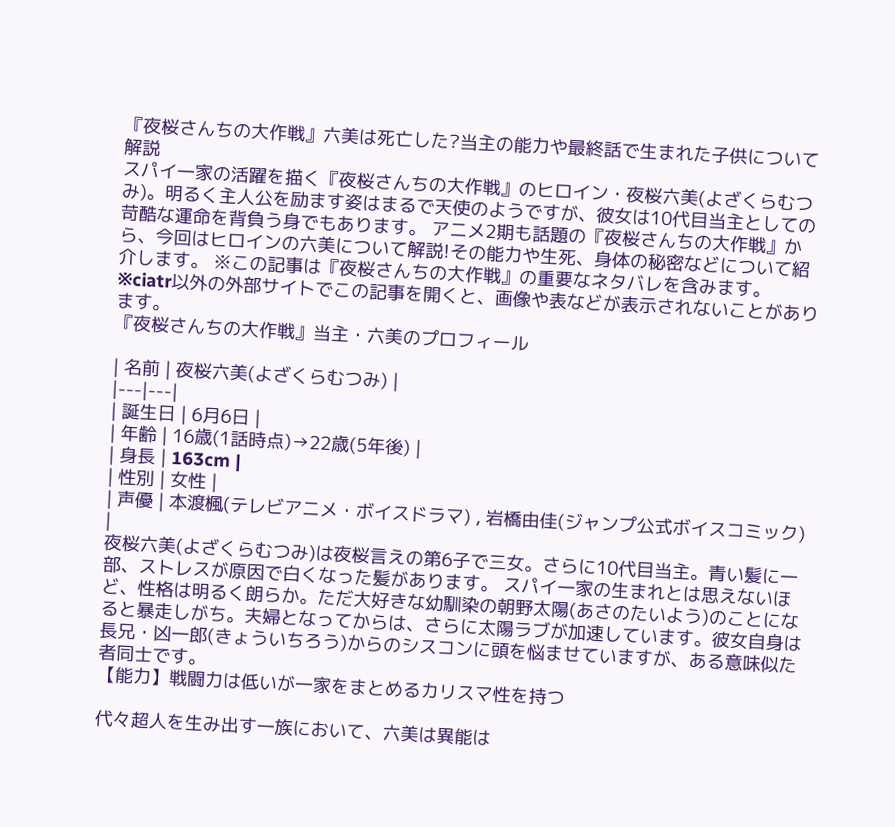『夜桜さんちの大作戦』六美は死亡した?当主の能力や最終話で生まれた子供について解説
スパイ一家の活躍を描く『夜桜さんちの大作戦』のヒロイン・夜桜六美(よざくらむつみ)。明るく主人公を励ます姿はまるで天使のようですが、彼女は10代目当主としての苛酷な運命を背負う身でもあります。 アニメ2期も話題の『夜桜さんちの大作戦』から、今回はヒロインの六美について解説!その能力や生死、身体の秘密などについて紹介します。 ※この記事は『夜桜さんちの大作戦』の重要なネタバレを含みます。 ※ciatr以外の外部サイトでこの記事を開くと、画像や表などが表示されないことがあります。
『夜桜さんちの大作戦』当主・六美のプロフィール

| 名前 | 夜桜六美(よざくらむつみ) |
|---|---|
| 誕生日 | 6月6日 |
| 年齢 | 16歳(1話時点)→22歳(5年後) |
| 身長 | 163cm |
| 性別 | 女性 |
| 声優 | 本渡楓(テレビアニメ・ボイスドラマ) , 岩橋由佳(ジャンプ公式ボイスコミック) |
夜桜六美(よざくらむつみ)は夜桜言えの第6子で三女。さらに10代目当主。青い髪に一部、ストレスが原因で白くなった髪があります。 スパイ一家の生まれとは思えないほど、性格は明るく朗らか。ただ大好きな幼馴染の朝野太陽(あさのたいよう)のことになると暴走しがち。夫婦となってからは、さらに太陽ラブが加速しています。彼女自身は長兄・凶一郎(きょういちろう)からのシスコンに頭を悩ませていますが、ある意味似た者同士です。
【能力】戦闘力は低いが一家をまとめるカリスマ性を持つ

代々超人を生み出す一族において、六美は異能は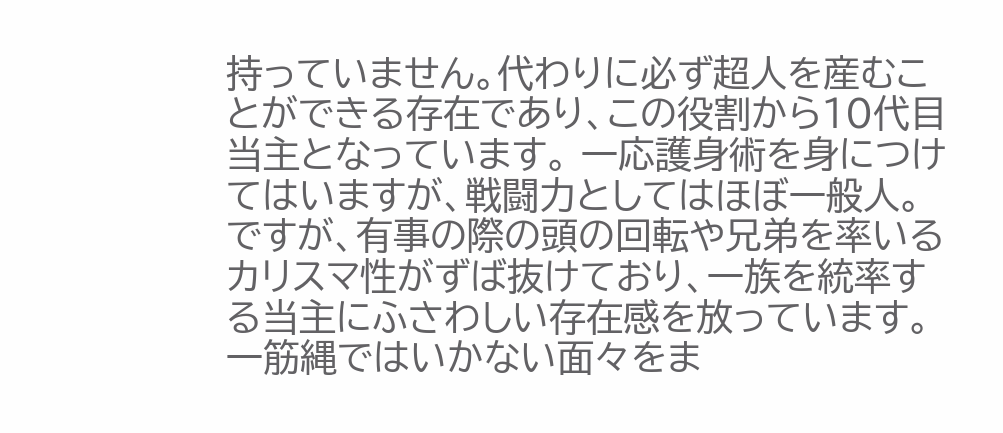持っていません。代わりに必ず超人を産むことができる存在であり、この役割から10代目当主となっています。 一応護身術を身につけてはいますが、戦闘力としてはほぼ一般人。ですが、有事の際の頭の回転や兄弟を率いるカリスマ性がずば抜けており、一族を統率する当主にふさわしい存在感を放っています。一筋縄ではいかない面々をま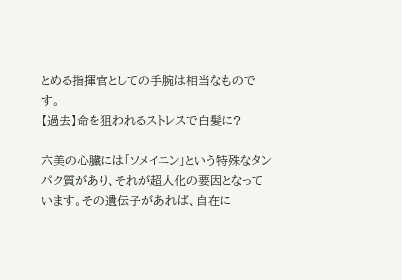とめる指揮官としての手腕は相当なものです。
【過去】命を狙われるストレスで白髪に?

六美の心臓には「ソメイニン」という特殊なタンパク質があり、それが超人化の要因となっています。その遺伝子があれば、自在に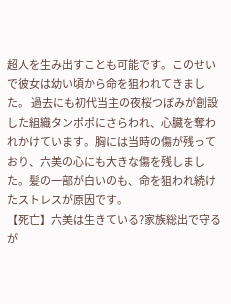超人を生み出すことも可能です。このせいで彼女は幼い頃から命を狙われてきました。 過去にも初代当主の夜桜つぼみが創設した組織タンポポにさらわれ、心臓を奪われかけています。胸には当時の傷が残っており、六美の心にも大きな傷を残しました。髪の一部が白いのも、命を狙われ続けたストレスが原因です。
【死亡】六美は生きている?家族総出で守るが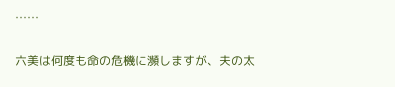⋯⋯

六美は何度も命の危機に瀕しますが、夫の太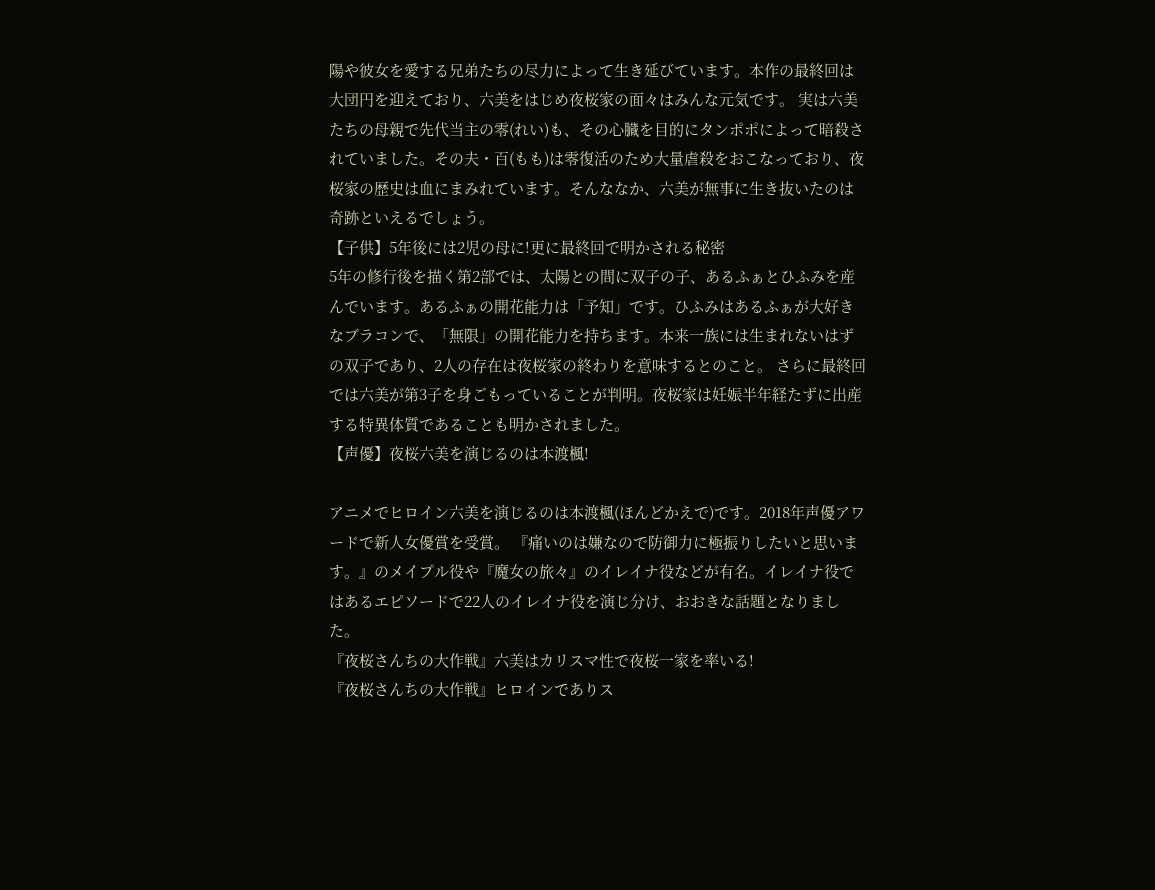陽や彼女を愛する兄弟たちの尽力によって生き延びています。本作の最終回は大団円を迎えており、六美をはじめ夜桜家の面々はみんな元気です。 実は六美たちの母親で先代当主の零(れい)も、その心臓を目的にタンポポによって暗殺されていました。その夫・百(もも)は零復活のため大量虐殺をおこなっており、夜桜家の歴史は血にまみれています。そんななか、六美が無事に生き抜いたのは奇跡といえるでしょう。
【子供】5年後には2児の母に!更に最終回で明かされる秘密
5年の修行後を描く第2部では、太陽との間に双子の子、あるふぁとひふみを産んでいます。あるふぁの開花能力は「予知」です。ひふみはあるふぁが大好きなブラコンで、「無限」の開花能力を持ちます。本来一族には生まれないはずの双子であり、2人の存在は夜桜家の終わりを意味するとのこと。 さらに最終回では六美が第3子を身ごもっていることが判明。夜桜家は妊娠半年経たずに出産する特異体質であることも明かされました。
【声優】夜桜六美を演じるのは本渡楓!

アニメでヒロイン六美を演じるのは本渡楓(ほんどかえで)です。2018年声優アワードで新人女優賞を受賞。 『痛いのは嫌なので防御力に極振りしたいと思います。』のメイプル役や『魔女の旅々』のイレイナ役などが有名。イレイナ役ではあるエピソードで22人のイレイナ役を演じ分け、おおきな話題となりました。
『夜桜さんちの大作戦』六美はカリスマ性で夜桜一家を率いる!
『夜桜さんちの大作戦』ヒロインでありス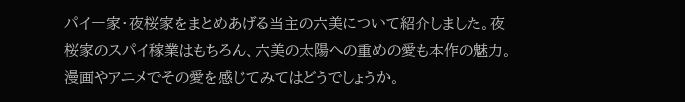パイ一家・夜桜家をまとめあげる当主の六美について紹介しました。夜桜家のスパイ稼業はもちろん、六美の太陽への重めの愛も本作の魅力。漫画やアニメでその愛を感じてみてはどうでしょうか。